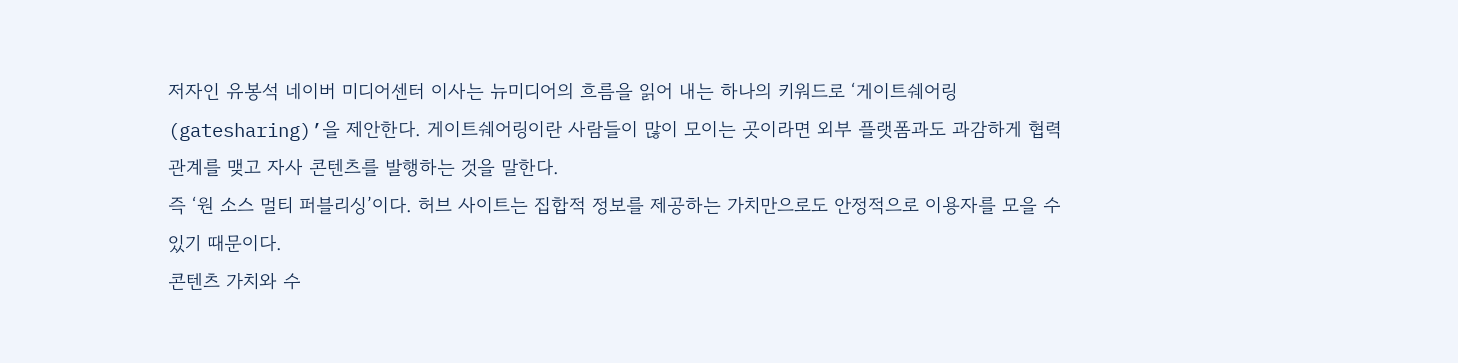저자인 유봉석 네이버 미디어센터 이사는 뉴미디어의 흐름을 읽어 내는 하나의 키워드로 ‘게이트쉐어링(gatesharing)’을 제안한다. 게이트쉐어링이란 사람들이 많이 모이는 곳이라면 외부 플랫폼과도 과감하게 협력 관계를 맺고 자사 콘텐츠를 발행하는 것을 말한다.
즉 ‘원 소스 멀티 퍼블리싱’이다. 허브 사이트는 집합적 정보를 제공하는 가치만으로도 안정적으로 이용자를 모을 수 있기 때문이다.
콘텐츠 가치와 수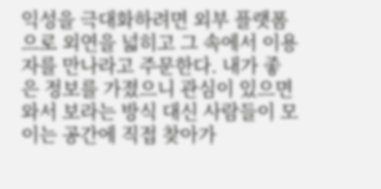익성을 극대화하려면 외부 플랫폼으로 외연을 넓히고 그 속에서 이용자를 만나라고 주문한다. 내가 좋은 정보를 가졌으니 관심이 있으면 와서 보라는 방식 대신 사람들이 모이는 공간에 직접 찾아가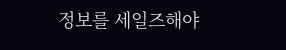정보를 세일즈해야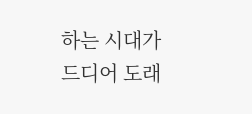하는 시대가 드디어 도래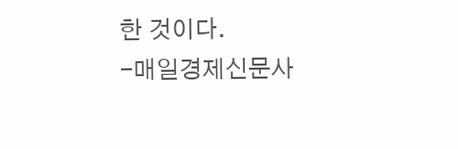한 것이다.
-매일경제신문사